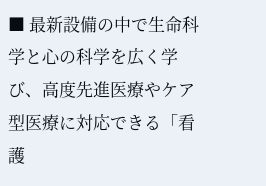■ 最新設備の中で生命科学と心の科学を広く学び、高度先進医療やケア型医療に対応できる「看護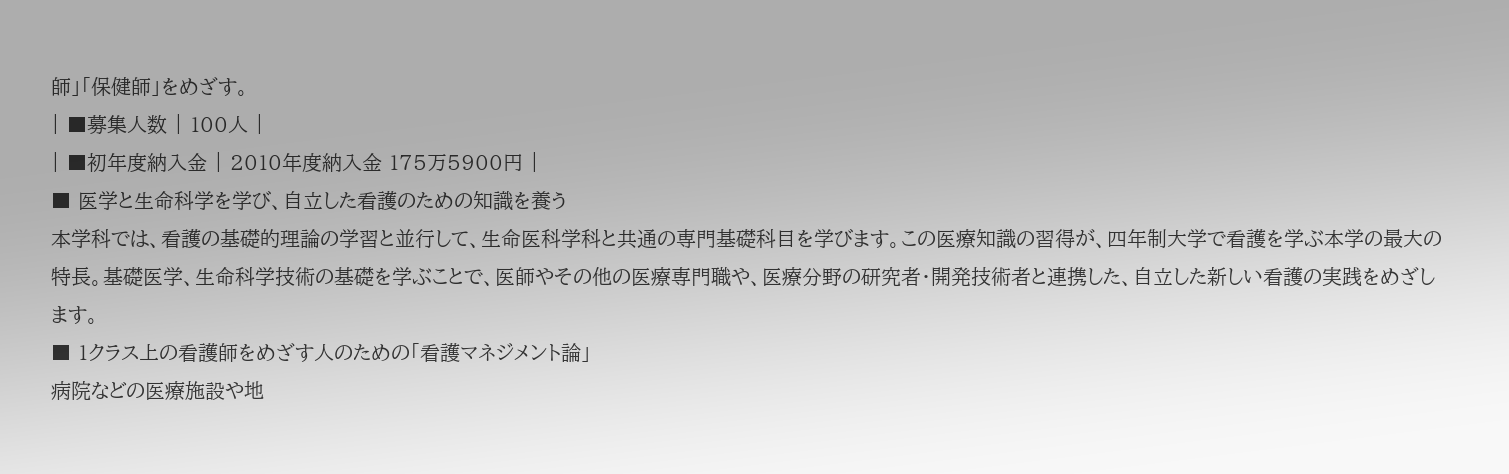師」「保健師」をめざす。
| ■募集人数 | 100人 |
| ■初年度納入金 | 2010年度納入金 175万5900円 |
■ 医学と生命科学を学び、自立した看護のための知識を養う
本学科では、看護の基礎的理論の学習と並行して、生命医科学科と共通の専門基礎科目を学びます。この医療知識の習得が、四年制大学で看護を学ぶ本学の最大の特長。基礎医学、生命科学技術の基礎を学ぶことで、医師やその他の医療専門職や、医療分野の研究者・開発技術者と連携した、自立した新しい看護の実践をめざします。
■ 1クラス上の看護師をめざす人のための「看護マネジメント論」
病院などの医療施設や地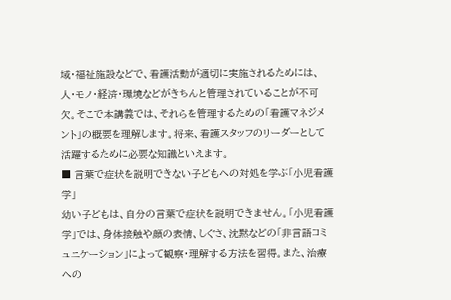域・福祉施設などで、看護活動が適切に実施されるためには、人・モノ・経済・環境などがきちんと管理されていることが不可欠。そこで本講義では、それらを管理するための「看護マネジメント」の概要を理解します。将来、看護スタッフのリーダーとして活躍するために必要な知識といえます。
■ 言葉で症状を説明できない子どもへの対処を学ぶ「小児看護学」
幼い子どもは、自分の言葉で症状を説明できません。「小児看護学」では、身体接触や顔の表情、しぐさ、沈黙などの「非言語コミュニケーション」によって観察・理解する方法を習得。また、治療への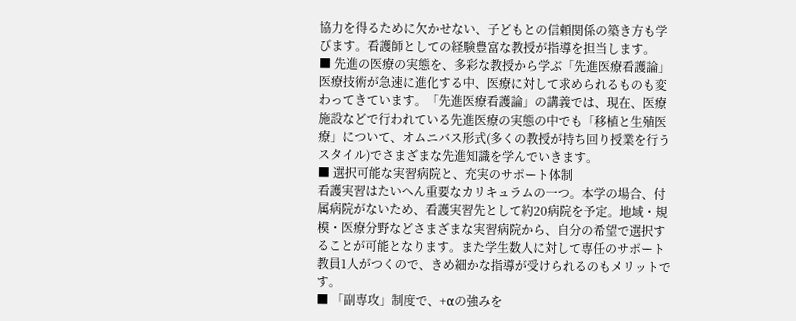協力を得るために欠かせない、子どもとの信頼関係の築き方も学びます。看護師としての経験豊富な教授が指導を担当します。
■ 先進の医療の実態を、多彩な教授から学ぶ「先進医療看護論」
医療技術が急速に進化する中、医療に対して求められるものも変わってきています。「先進医療看護論」の講義では、現在、医療施設などで行われている先進医療の実態の中でも「移植と生殖医療」について、オムニバス形式(多くの教授が持ち回り授業を行うスタイル)でさまざまな先進知識を学んでいきます。
■ 選択可能な実習病院と、充実のサポート体制
看護実習はたいへん重要なカリキュラムの一つ。本学の場合、付属病院がないため、看護実習先として約20病院を予定。地域・規模・医療分野などさまざまな実習病院から、自分の希望で選択することが可能となります。また学生数人に対して専任のサポート教員1人がつくので、きめ細かな指導が受けられるのもメリットです。
■ 「副専攻」制度で、+αの強みを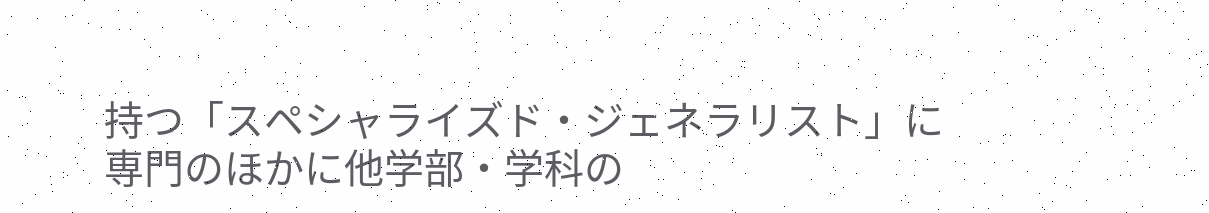持つ「スペシャライズド・ジェネラリスト」に
専門のほかに他学部・学科の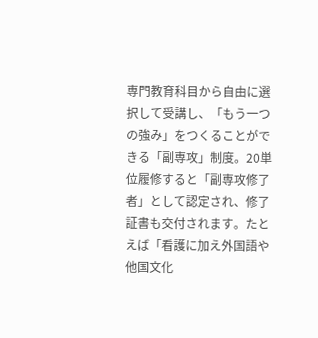専門教育科目から自由に選択して受講し、「もう一つの強み」をつくることができる「副専攻」制度。20単位履修すると「副専攻修了者」として認定され、修了証書も交付されます。たとえば「看護に加え外国語や他国文化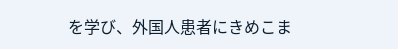を学び、外国人患者にきめこま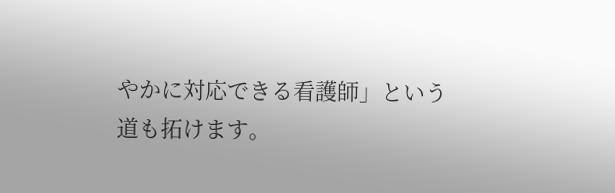やかに対応できる看護師」という道も拓けます。